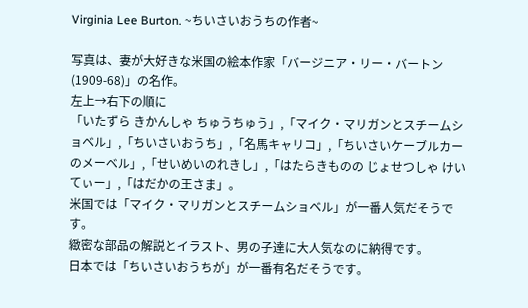Virginia Lee Burton. ~ちいさいおうちの作者~

写真は、妻が大好きな米国の絵本作家「バージニア・リー・バートン(1909-68)」の名作。
左上→右下の順に
「いたずら きかんしゃ ちゅうちゅう」,「マイク・マリガンとスチームショベル」,「ちいさいおうち」,「名馬キャリコ」,「ちいさいケーブルカーのメーベル」,「せいめいのれきし」,「はたらきものの じょせつしゃ けいてぃー」,「はだかの王さま」。
米国では「マイク・マリガンとスチームショベル」が一番人気だそうです。
緻密な部品の解説とイラスト、男の子達に大人気なのに納得です。
日本では「ちいさいおうちが」が一番有名だそうです。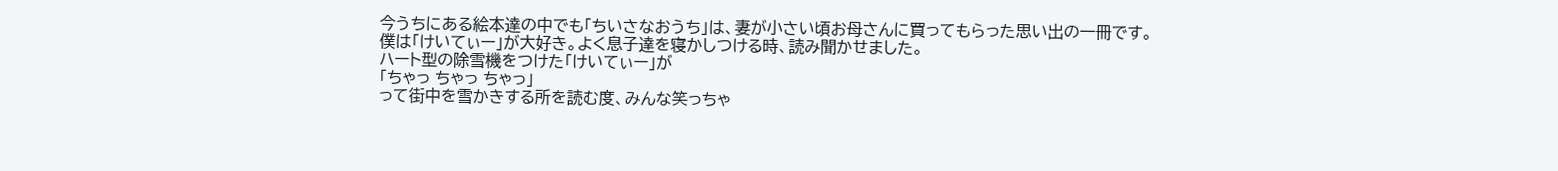今うちにある絵本達の中でも「ちいさなおうち」は、妻が小さい頃お母さんに買ってもらった思い出の一冊です。
僕は「けいてぃー」が大好き。よく息子達を寝かしつける時、読み聞かせました。
ハート型の除雪機をつけた「けいてぃー」が
「ちゃっ ちゃっ ちゃっ」
って街中を雪かきする所を読む度、みんな笑っちゃ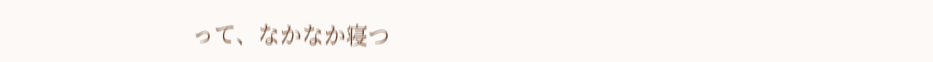って、なかなか寝つ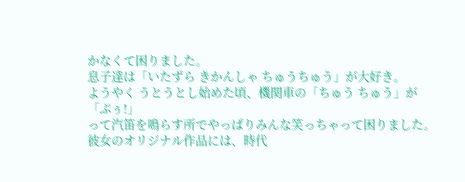かなくて困りました。
息子達は「いたずら きかんしゃ ちゅうちゅう」が大好き。
ようやく うとうとし始めた頃、機関車の「ちゅう ちゅう」が
「ぷぅ!」
って汽笛を鳴らす所でやっぱりみんな笑っちゃって困りました。
彼女のオリジナル作品には、時代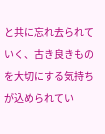と共に忘れ去られていく、古き良きものを大切にする気持ちが込められてい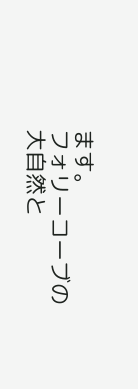ます。
フォリーコーブの大自然と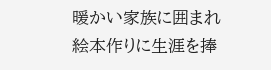暖かい家族に囲まれ絵本作りに生涯を捧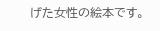げた女性の絵本です。